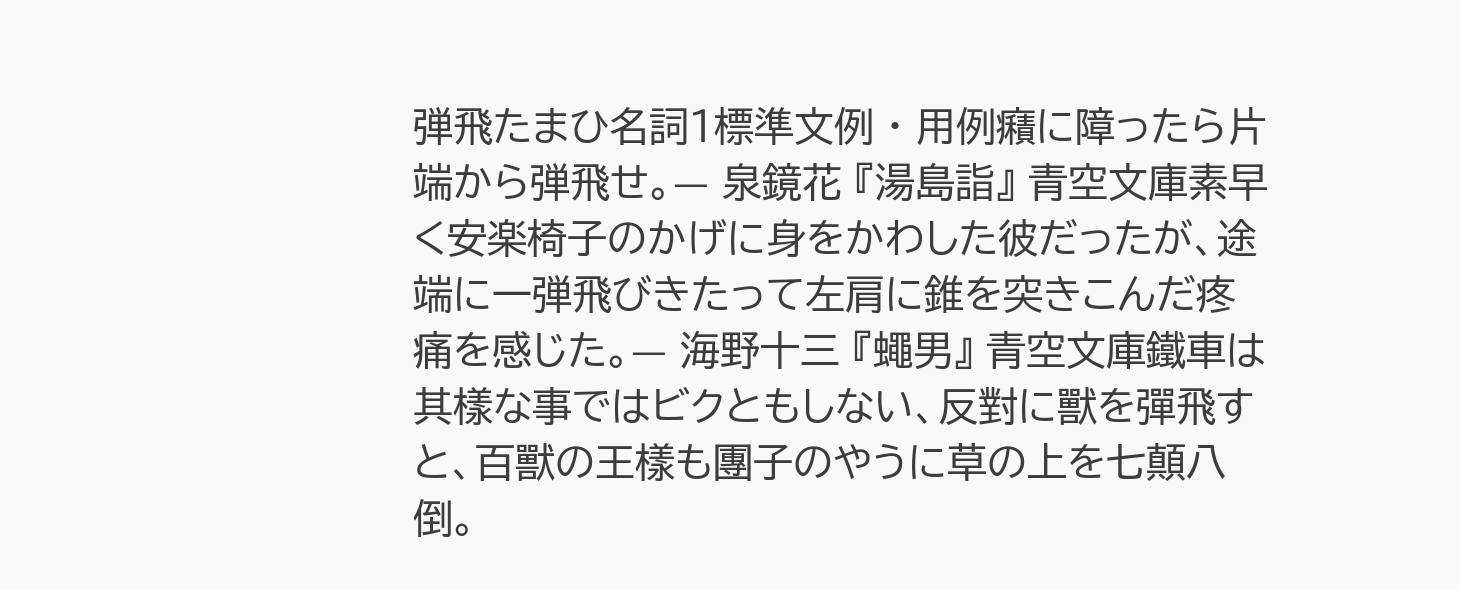弾飛たまひ名詞1標準文例 · 用例癪に障ったら片端から弾飛せ。— 泉鏡花 『湯島詣』 青空文庫素早く安楽椅子のかげに身をかわした彼だったが、途端に一弾飛びきたって左肩に錐を突きこんだ疼痛を感じた。— 海野十三 『蠅男』 青空文庫鐵車は其樣な事ではビクともしない、反對に獸を彈飛すと、百獸の王樣も團子のやうに草の上を七顛八倒。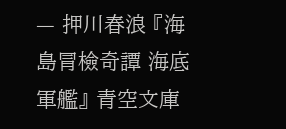— 押川春浪 『海島冐檢奇譚 海底軍艦』 青空文庫